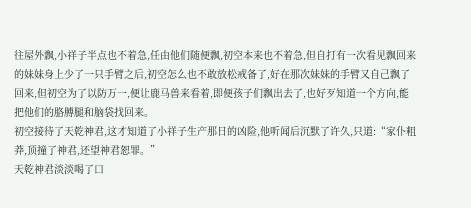往屋外飘,小祥子半点也不着急,任由他们随便飘,初空本来也不着急,但自打有一次看见飘回来的妹妹身上少了一只手臂之后,初空怎么也不敢放松戒备了,好在那次妹妹的手臂又自己飘了回来,但初空为了以防万一,便让鹿马兽来看着,即便孩子们飘出去了,也好歹知道一个方向,能把他们的胳膊腿和脑袋找回来。
初空接待了天乾神君,这才知道了小祥子生产那日的凶险,他听闻后沉默了许久,只道:“家仆粗莽,顶撞了神君,还望神君恕罪。”
天乾神君淡淡喝了口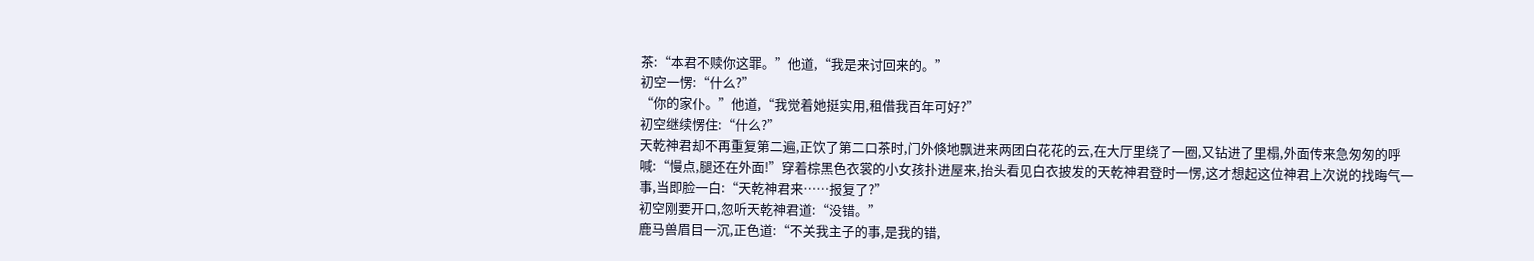茶:“本君不赎你这罪。”他道,“我是来讨回来的。”
初空一愣:“什么?”
“你的家仆。”他道,“我觉着她挺实用,租借我百年可好?”
初空继续愣住:“什么?”
天乾神君却不再重复第二遍,正饮了第二口茶时,门外倏地飘进来两团白花花的云,在大厅里绕了一圈,又钻进了里榻,外面传来急匆匆的呼喊:“慢点,腿还在外面!”穿着棕黑色衣裳的小女孩扑进屋来,抬头看见白衣披发的天乾神君登时一愣,这才想起这位神君上次说的找晦气一事,当即脸一白:“天乾神君来……报复了?”
初空刚要开口,忽听天乾神君道:“没错。”
鹿马兽眉目一沉,正色道:“不关我主子的事,是我的错,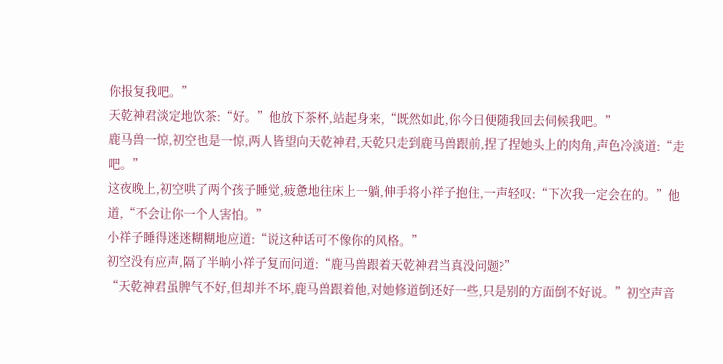你报复我吧。”
天乾神君淡定地饮茶:“好。”他放下茶杯,站起身来,“既然如此,你今日便随我回去伺候我吧。”
鹿马兽一惊,初空也是一惊,两人皆望向天乾神君,天乾只走到鹿马兽跟前,捏了捏她头上的肉角,声色冷淡道:“走吧。”
这夜晚上,初空哄了两个孩子睡觉,疲惫地往床上一躺,伸手将小祥子抱住,一声轻叹:“下次我一定会在的。”他道,“不会让你一个人害怕。”
小祥子睡得迷迷糊糊地应道:“说这种话可不像你的风格。”
初空没有应声,隔了半晌小祥子复而问道:“鹿马兽跟着天乾神君当真没问题?”
“天乾神君虽脾气不好,但却并不坏,鹿马兽跟着他,对她修道倒还好一些,只是别的方面倒不好说。”初空声音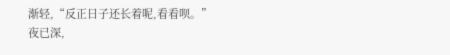渐轻,“反正日子还长着呢,看看呗。”
夜已深,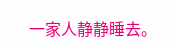一家人静静睡去。